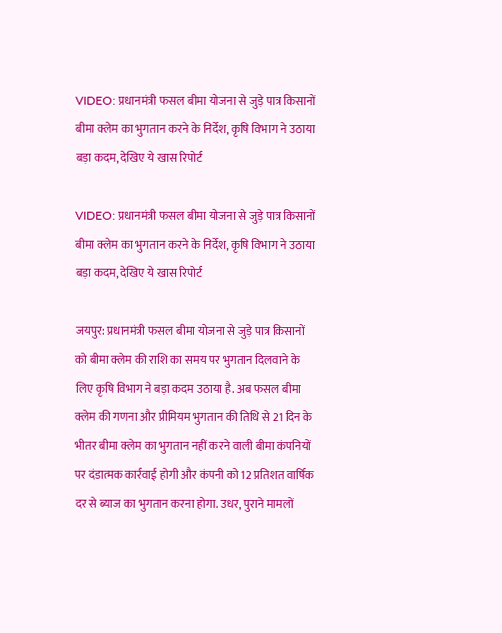VIDEO: प्रधानमंत्री फसल बीमा योजना से जुड़े पात्र किसानों बीमा क्लेम का भुगतान करने के निर्देश, कृषि विभाग ने उठाया बड़ा कदम, देखिए ये खास रिपोर्ट

VIDEO: प्रधानमंत्री फसल बीमा योजना से जुड़े पात्र किसानों बीमा क्लेम का भुगतान करने के निर्देश, कृषि विभाग ने उठाया बड़ा कदम, देखिए ये खास रिपोर्ट

जयपुर: प्रधानमंत्री फसल बीमा योजना से जुड़े पात्र किसानों को बीमा क्लेम की राशि का समय पर भुगतान दिलवाने के लिए कृषि विभाग ने बड़ा कदम उठाया है. अब फसल बीमा क्लेम की गणना और प्रीमियम भुगतान की तिथि से 21 दिन के भीतर बीमा क्लेम का भुगतान नहीं करने वाली बीमा कंपनियों पर दंडात्मक कार्रवाई होगी और कंपनी को 12 प्रतिशत वार्षिक दर से ब्याज का भुगतान करना होगा. उधर, पुराने मामलों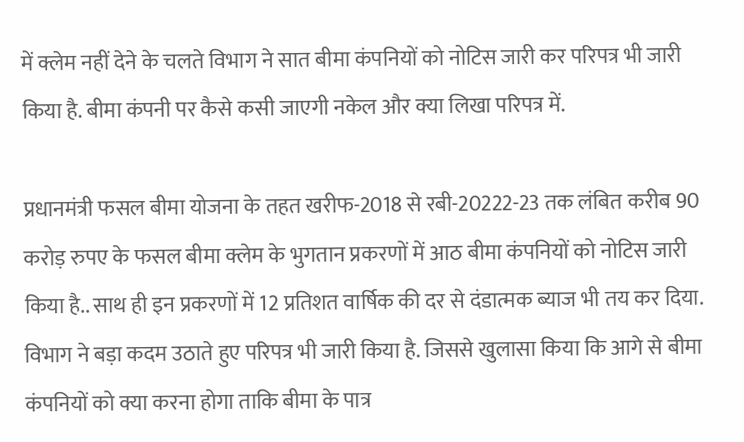में क्लेम नहीं देने के चलते विभाग ने सात बीमा कंपनियों को नोटिस जारी कर परिपत्र भी जारी किया है. बीमा कंपनी पर कैसे कसी जाएगी नकेल और क्या लिखा परिपत्र में.

प्रधानमंत्री फसल बीमा योजना के तहत खरीफ-2018 से रबी-20222-23 तक लंबित करीब 90 करोड़ रुपए के फसल बीमा क्लेम के भुगतान प्रकरणों में आठ बीमा कंपनियों को नोटिस जारी किया है.. साथ ही इन प्रकरणों में 12 प्रतिशत वार्षिक की दर से दंडात्मक ब्याज भी तय कर दिया. विभाग ने बड़ा कदम उठाते हुए परिपत्र भी जारी किया है. जिससे खुलासा किया कि आगे से बीमा कंपनियों को क्या करना होगा ताकि बीमा के पात्र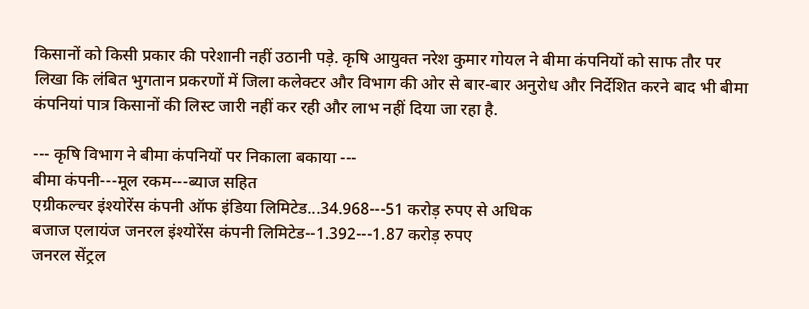किसानों को किसी प्रकार की परेशानी नहीं उठानी पड़े. कृषि आयुक्त नरेश कुमार गोयल ने बीमा कंपनियों को साफ तौर पर लिखा कि लंबित भुगतान प्रकरणों में जिला कलेक्टर और विभाग की ओर से बार-बार अनुरोध और निर्देशित करने बाद भी बीमा कंपनियां पात्र किसानों की लिस्ट जारी नहीं कर रही और लाभ नहीं दिया जा रहा है.

--- कृषि विभाग ने बीमा कंपनियों पर निकाला बकाया ---
बीमा कंपनी---मूल रकम---ब्याज सहित
एग्रीकल्चर इंश्योरेंस कंपनी ऑफ इंडिया लिमिटेड...34.968---51 करोड़ रुपए से अधिक
बजाज एलायंज जनरल इंश्योरेंस कंपनी लिमिटेड--1.392---1.87 करोड़ रुपए
जनरल सेंट्रल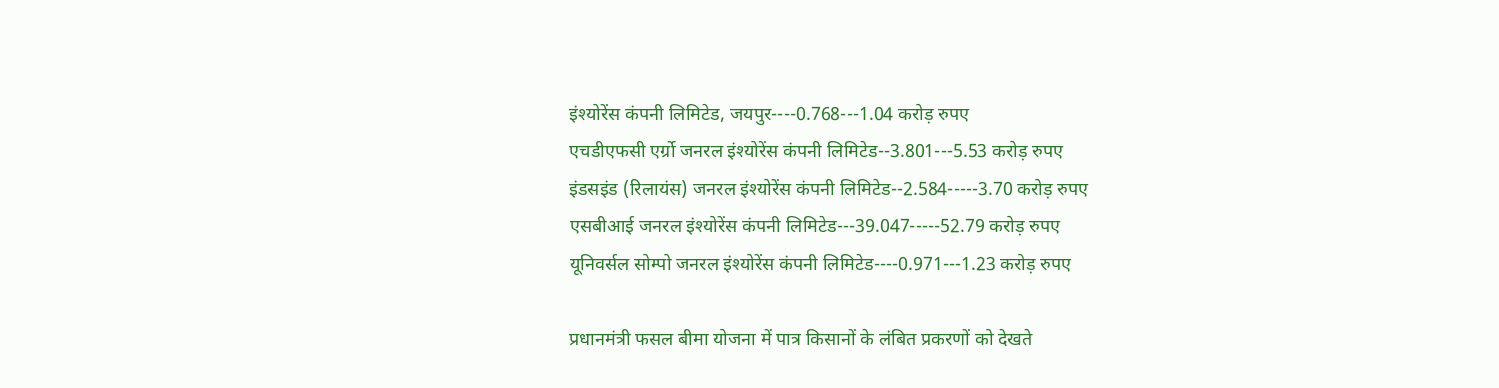इंश्योरेंस कंपनी लिमिटेड, जयपुर----0.768---1.04 करोड़ रुपए
एचडीएफसी एर्ग्रो जनरल इंश्योरेंस कंपनी लिमिटेड--3.801---5.53 करोड़ रुपए
इंडसइंड (रिलायंस) जनरल इंश्योरेंस कंपनी लिमिटेड--2.584-----3.70 करोड़ रुपए
एसबीआई जनरल इंश्योरेंस कंपनी लिमिटेड---39.047-----52.79 करोड़ रुपए
यूनिवर्सल सोम्पो जनरल इंश्योरेंस कंपनी लिमिटेड----0.971---1.23 करोड़ रुपए

प्रधानमंत्री फसल बीमा योजना में पात्र किसानों के लंबित प्रकरणों को देखते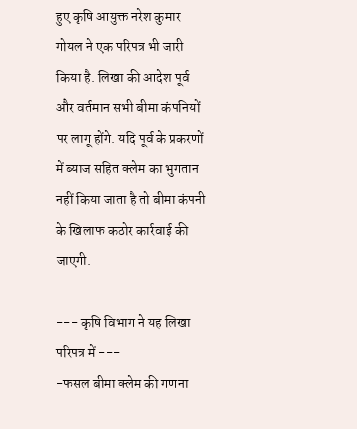हुए कृषि आयुक्त नरेश कुमार गोयल ने एक परिपत्र भी जारी किया है. लिखा की आदेश पूर्व और वर्तमान सभी बीमा कंपनियों पर लागू होंगे. यदि पूर्व के प्रकरणों में ब्याज सहित क्लेम का भुगतान नहीं किया जाता है तो बीमा कंपनी के खिलाफ कठोर कार्रवाई की जाएगी.

--- कृषि विभाग ने यह लिखा परिपत्र में ---
-फसल बीमा क्लेम की गणना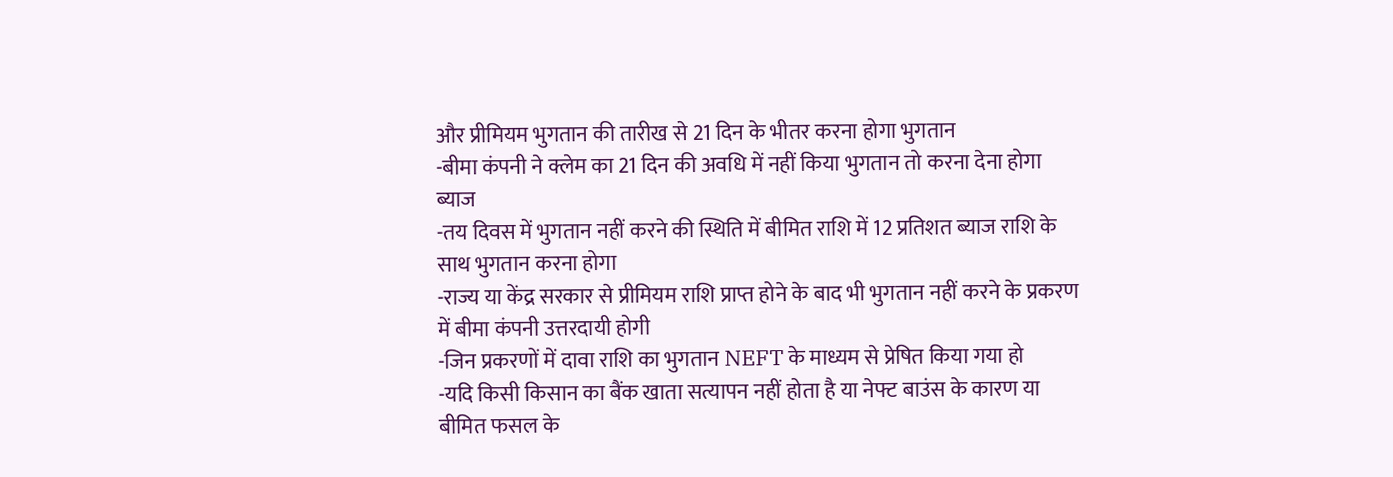और प्रीमियम भुगतान की तारीख से 21 दिन के भीतर करना होगा भुगतान
-बीमा कंपनी ने क्लेम का 21 दिन की अवधि में नहीं किया भुगतान तो करना देना होगा ब्याज
-तय दिवस में भुगतान नहीं करने की स्थिति में बीमित राशि में 12 प्रतिशत ब्याज राशि के साथ भुगतान करना होगा
-राज्य या केंद्र सरकार से प्रीमियम राशि प्राप्त होने के बाद भी भुगतान नहीं करने के प्रकरण में बीमा कंपनी उत्तरदायी होगी
-जिन प्रकरणों में दावा राशि का भुगतान NEFT के माध्यम से प्रेषित किया गया हो
-यदि किसी किसान का बैंक खाता सत्यापन नहीं होता है या नेफ्ट बाउंस के कारण या बीमित फसल के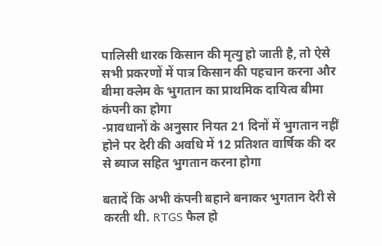पालिसी धारक किसान की मृत्यु हो जाती है, तो ऐसे सभी प्रकरणों में पात्र किसान की पहचान करना और बीमा क्लेम के भुगतान का प्राथमिक दायित्व बीमा कंपनी का होगा
-प्रावधानों के अनुसार नियत 21 दिनों में भुगतान नहीं होने पर देरी की अवधि में 12 प्रतिशत वार्षिक की दर से ब्याज सहित भुगतान करना होगा

बतादें कि अभी कंपनी बहाने बनाकर भुगतान देरी से करती थी. RTGS फैल हो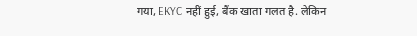गया, EKYC नहीं हुई, बैंक खाता गलत है. लेकिन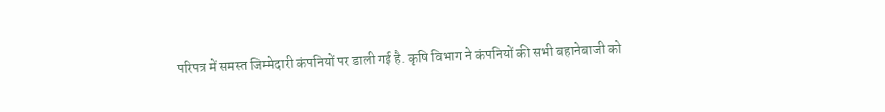परिपत्र में समस्त जिम्मेदारी कंपनियों पर डाली गई है. कृषि विभाग ने कंपनियों की सभी बहानेबाजी को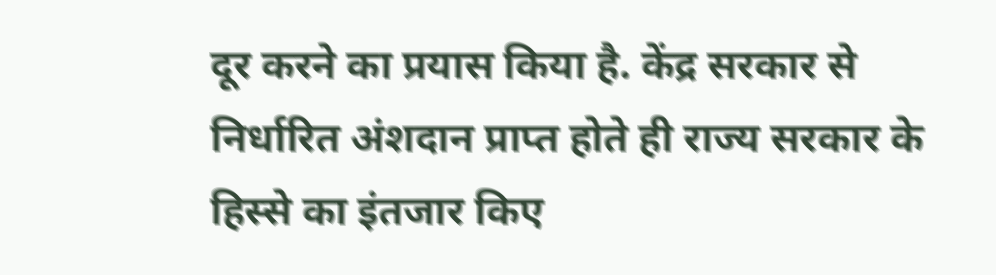दूर करने का प्रयास किया है. केंद्र सरकार से निर्धारित अंशदान प्राप्त होते ही राज्य सरकार के हिस्से का इंतजार किए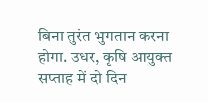बिना तुरंत भुगतान करना होगा. उधर, कृषि आयुक्त सप्ताह में दो दिन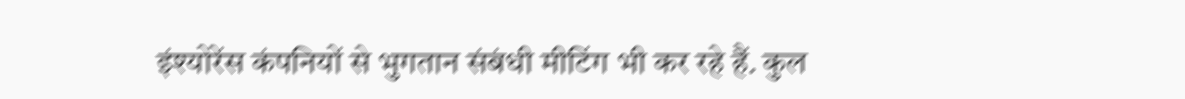इंश्योरेंस कंपनियों से भुगतान संबंधी मीटिंग भी कर रहे हैं. कुल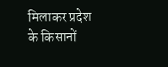मिलाकर प्रदेश के किसानों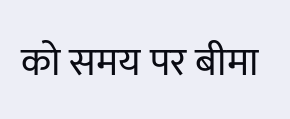को समय पर बीमा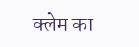क्लेम का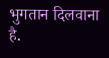भुगतान दिलवाना है.